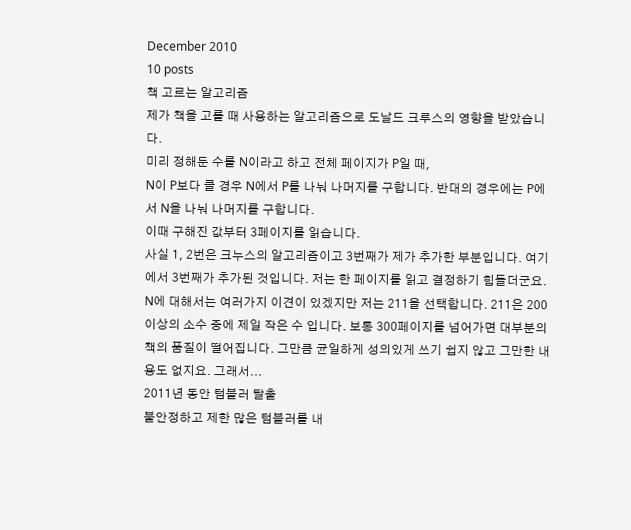December 2010
10 posts
책 고르는 알고리즘
제가 책을 고를 때 사용하는 알고리즘으로 도날드 크루스의 영향을 받았습니다.
미리 정해둔 수를 N이라고 하고 전체 페이지가 P일 때,
N이 P보다 클 경우 N에서 P를 나눠 나머지를 구합니다. 반대의 경우에는 P에서 N을 나눠 나머지를 구합니다.
이때 구해진 값부터 3페이지를 읽습니다.
사실 1, 2번은 크누스의 알고리즘이고 3번째가 제가 추가한 부분입니다. 여기에서 3번째가 추가된 것입니다. 저는 한 페이지를 읽고 결정하기 힘들더군요.
N에 대해서는 여러가지 이견이 있겠지만 저는 211을 선택합니다. 211은 200 이상의 소수 중에 제일 작은 수 입니다. 보통 300페이지를 넘어가면 대부분의 책의 품질이 떨어집니다. 그만큼 균일하게 성의있게 쓰기 쉽지 않고 그만한 내용도 없지요. 그래서...
2011년 동안 텀블러 탈출
불안정하고 제한 많은 텀블러를 내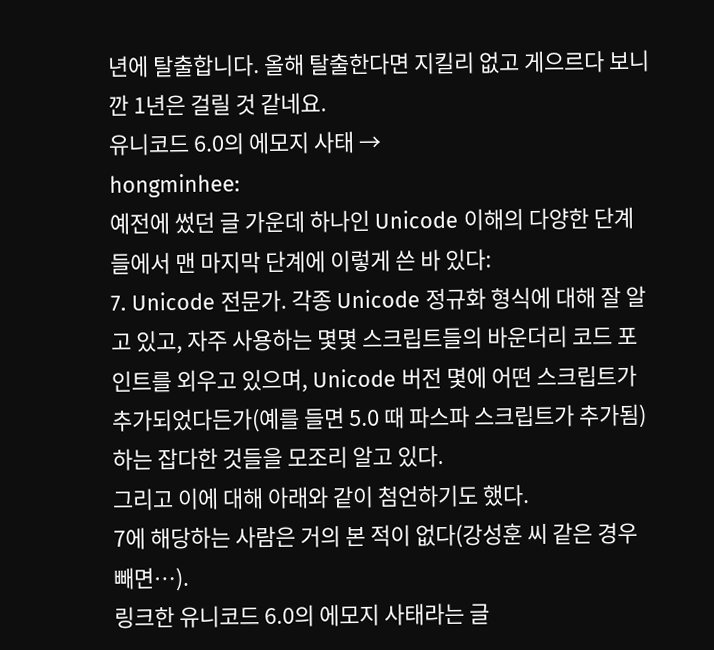년에 탈출합니다. 올해 탈출한다면 지킬리 없고 게으르다 보니깐 1년은 걸릴 것 같네요.
유니코드 6.0의 에모지 사태 →
hongminhee:
예전에 썼던 글 가운데 하나인 Unicode 이해의 다양한 단계들에서 맨 마지막 단계에 이렇게 쓴 바 있다:
7. Unicode 전문가. 각종 Unicode 정규화 형식에 대해 잘 알고 있고, 자주 사용하는 몇몇 스크립트들의 바운더리 코드 포인트를 외우고 있으며, Unicode 버전 몇에 어떤 스크립트가 추가되었다든가(예를 들면 5.0 때 파스파 스크립트가 추가됨) 하는 잡다한 것들을 모조리 알고 있다.
그리고 이에 대해 아래와 같이 첨언하기도 했다.
7에 해당하는 사람은 거의 본 적이 없다(강성훈 씨 같은 경우 빼면…).
링크한 유니코드 6.0의 에모지 사태라는 글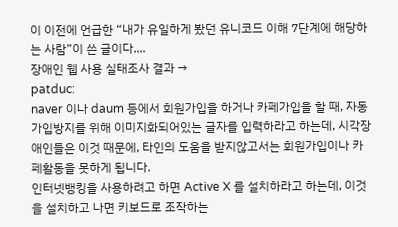이 이전에 언급한 “내가 유일하게 봤던 유니코드 이해 7단계에 해당하는 사람”이 쓴 글이다....
장애인 웹 사용 실태조사 결과 →
patduc:
naver 이나 daum 등에서 회원가입을 하거나 카페가입을 할 때, 자동가입방지를 위해 이미지화되어있는 글자를 입력하라고 하는데, 시각장애인들은 이것 때문에, 타인의 도움을 받지않고서는 회원가입이나 카페활동을 못하게 됩니다.
인터넷뱅킹을 사용하려고 하면 Active X 를 설치하라고 하는데, 이것을 설치하고 나면 키보드로 조작하는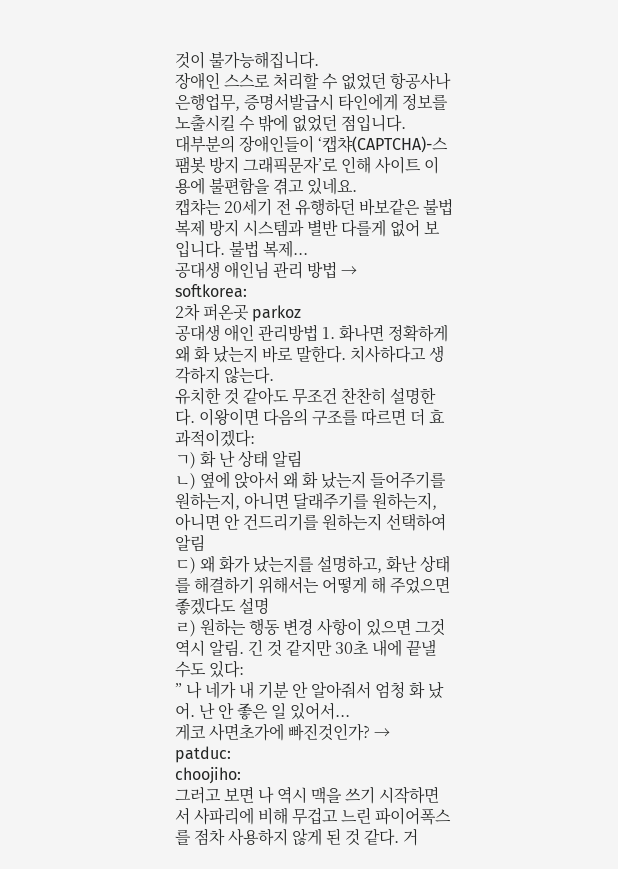것이 불가능해집니다.
장애인 스스로 처리할 수 없었던 항공사나 은행업무, 증명서발급시 타인에게 정보를 노출시킬 수 밖에 없었던 점입니다.
대부분의 장애인들이 ‘캡챠(CAPTCHA)-스팸봇 방지 그래픽문자’로 인해 사이트 이용에 불편함을 겪고 있네요.
캡챠는 20세기 전 유행하던 바보같은 불법 복제 방지 시스템과 별반 다를게 없어 보입니다. 불법 복제...
공대생 애인님 관리 방법 →
softkorea:
2차 퍼온곳 parkoz
공대생 애인 관리방법 1. 화나면 정확하게 왜 화 났는지 바로 말한다. 치사하다고 생각하지 않는다.
유치한 것 같아도 무조건 찬찬히 설명한다. 이왕이면 다음의 구조를 따르면 더 효과적이겠다:
ㄱ) 화 난 상태 알림
ㄴ) 옆에 앉아서 왜 화 났는지 들어주기를 원하는지, 아니면 달래주기를 원하는지, 아니면 안 건드리기를 원하는지 선택하여 알림
ㄷ) 왜 화가 났는지를 설명하고, 화난 상태를 해결하기 위해서는 어떻게 해 주었으면 좋겠다도 설명
ㄹ) 원하는 행동 변경 사항이 있으면 그것 역시 알림. 긴 것 같지만 30초 내에 끝낼 수도 있다:
” 나 네가 내 기분 안 알아줘서 엄청 화 났어. 난 안 좋은 일 있어서...
게코 사면초가에 빠진것인가? →
patduc:
choojiho:
그러고 보면 나 역시 맥을 쓰기 시작하면서 사파리에 비해 무겁고 느린 파이어폭스를 점차 사용하지 않게 된 것 같다. 거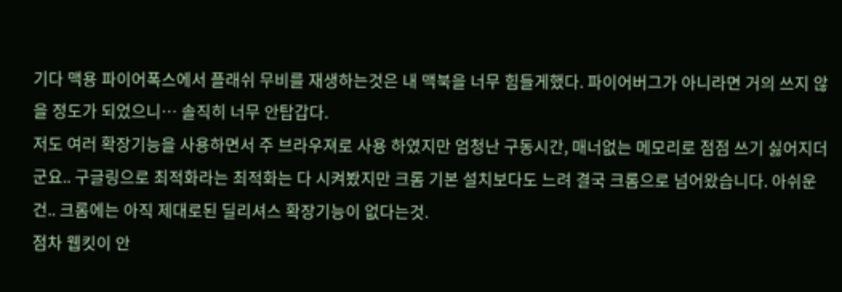기다 맥용 파이어폭스에서 플래쉬 무비를 재생하는것은 내 맥북을 너무 힘들게했다. 파이어버그가 아니라면 거의 쓰지 않을 정도가 되었으니… 솔직히 너무 안탑갑다.
저도 여러 확장기능을 사용하면서 주 브라우져로 사용 하였지만 엄청난 구동시간, 매너없는 메모리로 점점 쓰기 싫어지더군요.. 구글링으로 최적화라는 최적화는 다 시켜봤지만 크롬 기본 설치보다도 느려 결국 크롬으로 넘어왔습니다. 아쉬운건.. 크롬에는 아직 제대로된 딜리셔스 확장기능이 없다는것.
점차 웹킷이 안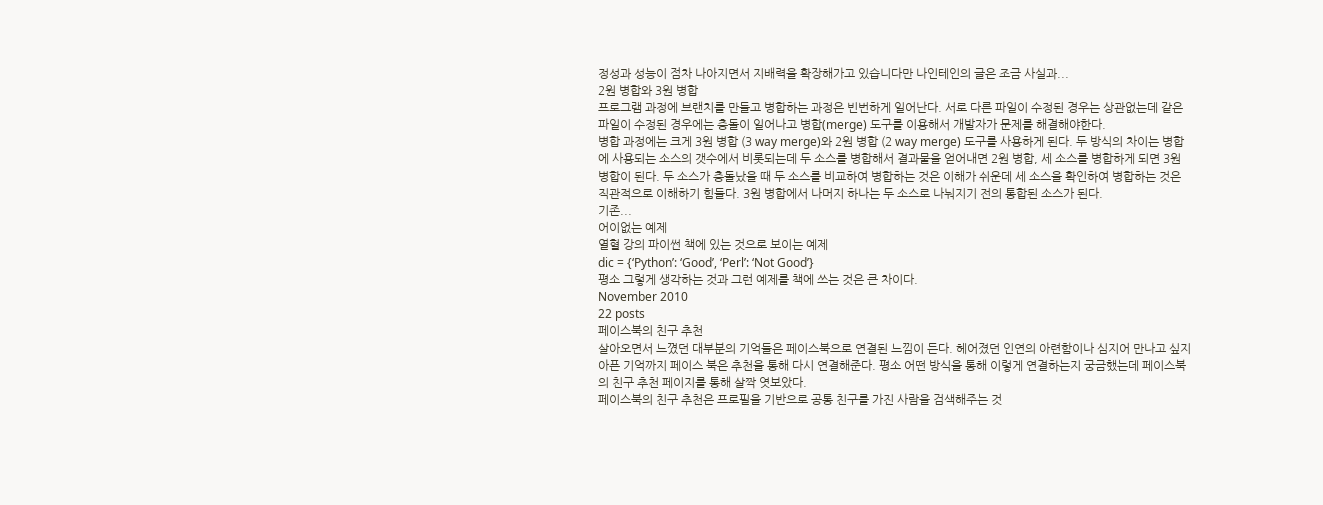정성과 성능이 점차 나아지면서 지배력을 확장해가고 있습니다만 나인테인의 글은 조금 사실과...
2원 병합와 3원 병합
프로그램 과정에 브랜치를 만들고 병합하는 과정은 빈번하게 일어난다. 서로 다른 파일이 수정된 경우는 상관없는데 같은 파일이 수정된 경우에는 충돌이 일어나고 병합(merge) 도구를 이용해서 개발자가 문제를 해결해야한다.
병합 과정에는 크게 3원 병합 (3 way merge)와 2원 병합 (2 way merge) 도구를 사용하게 된다. 두 방식의 차이는 병합에 사용되는 소스의 갯수에서 비롯되는데 두 소스를 병합해서 결과물을 얻어내면 2원 병합, 세 소스를 병합하게 되면 3원 병합이 된다. 두 소스가 충돌났을 때 두 소스를 비교하여 병합하는 것은 이해가 쉬운데 세 소스을 확인하여 병합하는 것은 직관적으로 이해하기 힘들다. 3원 병합에서 나머지 하나는 두 소스로 나눠지기 전의 통합된 소스가 된다.
기존...
어이없는 예제
열혈 강의 파이썬 책에 있는 것으로 보이는 예제
dic = {‘Python’: ‘Good’, ‘Perl’: ‘Not Good’}
평소 그렇게 생각하는 것과 그런 예제를 책에 쓰는 것은 큰 차이다.
November 2010
22 posts
페이스북의 친구 추천
살아오면서 느꼈던 대부분의 기억들은 페이스북으로 연결된 느낌이 든다. 헤어졌던 인연의 아련함이나 심지어 만나고 싶지 아픈 기억까지 페이스 북은 추천을 통해 다시 연결해준다. 평소 어떤 방식을 통해 이렇게 연결하는지 궁금했는데 페이스북의 친구 추천 페이지를 통해 살짝 엿보았다.
페이스북의 친구 추천은 프로필을 기반으로 공통 친구를 가진 사람을 검색해주는 것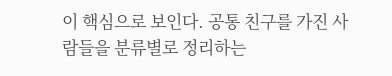이 핵심으로 보인다. 공통 친구를 가진 사람들을 분류별로 정리하는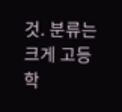것. 분류는 크게 고등학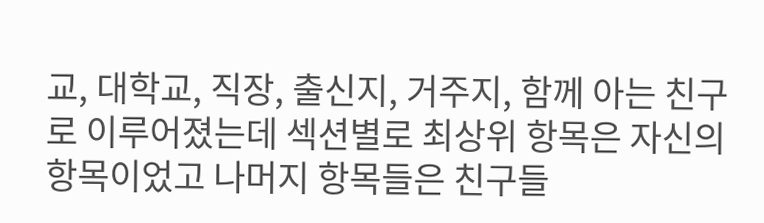교, 대학교, 직장, 출신지, 거주지, 함께 아는 친구로 이루어졌는데 섹션별로 최상위 항목은 자신의 항목이었고 나머지 항목들은 친구들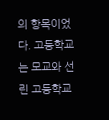의 항목이었다. 고등학교는 모교와 선린 고등학교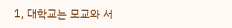1, 대학교는 모교와 서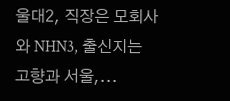울대2, 직장은 모회사와 NHN3, 출신지는 고향과 서울,...